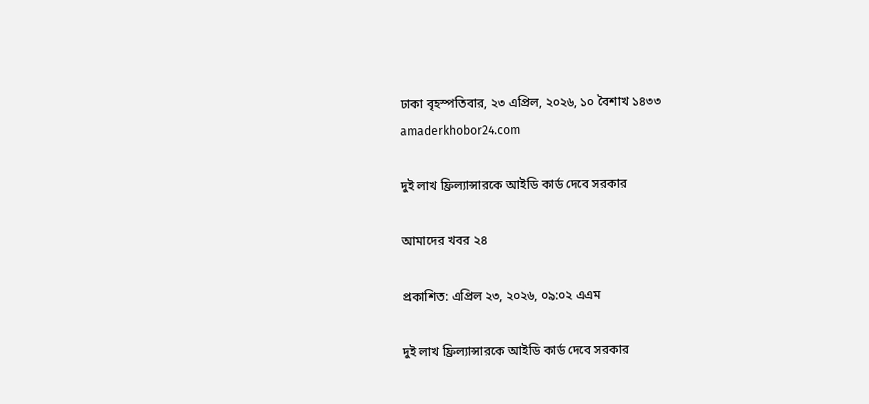ঢাকা বৃহস্পতিবার, ২৩ এপ্রিল, ২০২৬, ১০ বৈশাখ ১৪৩৩
amaderkhobor24.com

দুই লাখ ফ্রিল্যান্সারকে আইডি কার্ড দেবে সরকার

আমাদের খবর ২৪

প্রকাশিত: এপ্রিল ২৩, ২০২৬, ০৯:০২ এএম

দুই লাখ ফ্রিল্যান্সারকে আইডি কার্ড দেবে সরকার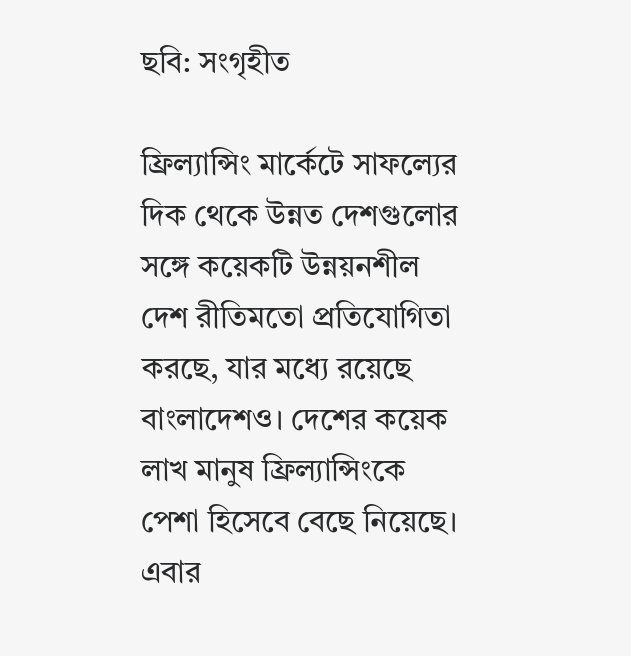ছবি: সংগৃহীত

ফ্রিল্যান্সিং মার্কেটে সাফল্যের দিক থেকে উন্নত দেশগুলোর সঙ্গে কয়েকটি উন্নয়নশীল দেশ রীতিমতো প্রতিযোগিতা করছে, যার মধ্যে রয়েছে বাংলাদেশও। দেশের কয়েক লাখ মানুষ ফ্রিল্যান্সিংকে পেশা হিসেবে বেছে নিয়েছে। এবার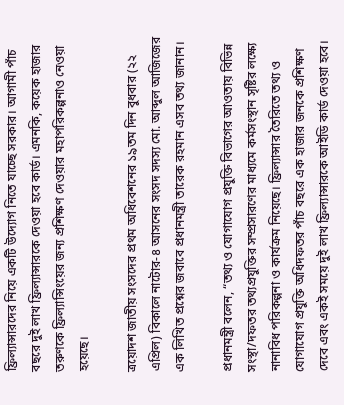ফ্রিল্যান্সারদের নিয়ে একটি উদ্যোগ নিতে যাচ্ছে সরকার। আগামী পাঁচ বছরে দুই লাখ ফ্রিল্যান্সারকে দেওয়া হবে কার্ড। এমনকি, কয়েক হাজার তরুণকে ফ্রিল্যান্সিংয়ের জন্য প্রশিক্ষণ দেওয়ার মহাপরিকল্পনাও নেওয়া হয়েছে।

ত্রয়োদশ জাতীয় সংসদের প্রথম অধিবেশনের ১৯তম দিন বুধবার (২২ এপ্রিল) বিকালে নাটোর-৪ আসনের সংসদ সদস্য মো. আব্দুল আজিজের এক লিখিত প্রশ্নের জবাবে প্রধানমন্ত্রী তারেক রহমান এসব তথ্য জানান।

প্রধানমন্ত্রী বলেন, “তথ্য ও যোগাযোগ প্রযুক্তি বিভাগের আওতায় বিভিন্ন সংস্থা/দফতর তথ্যপ্রযুক্তির সম্প্রসারণের মাধ্যমে কর্মসংস্থান সৃষ্টির লক্ষ্যে নানাবিধ পরিকল্পনা ও কার্যক্রম নিয়েছে। ফ্রিল্যান্সার তৈরিতে তথ্য ও যোগাযোগ প্রযুক্তি অধিদফতর পাঁচ বছরে এক হাজার জনকে প্রশিক্ষণ দেবে এবং একই সময়ে দুই লাখ ফ্রিল্যান্সারকে আইডি কার্ড দেওয়া হবে।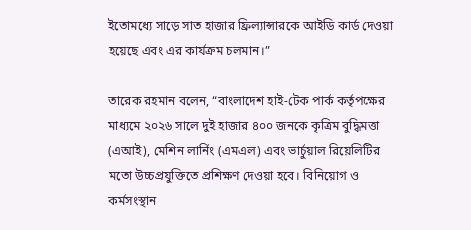ইতোমধ্যে সাড়ে সাত হাজার ফ্রিল্যান্সারকে আইডি কার্ড দেওয়া হয়েছে এবং এর কার্যক্রম চলমান।”

তারেক রহমান বলেন, “বাংলাদেশ হাই-টেক পার্ক কর্তৃপক্ষের মাধ্যমে ২০২৬ সালে দুই হাজার ৪০০ জনকে কৃত্রিম বুদ্ধিমত্তা (এআই), মেশিন লার্নিং (এমএল) এবং ভার্চুয়াল রিয়েলিটির মতো উচ্চপ্রযুক্তিতে প্রশিক্ষণ দেওয়া হবে। বিনিয়োগ ও কর্মসংস্থান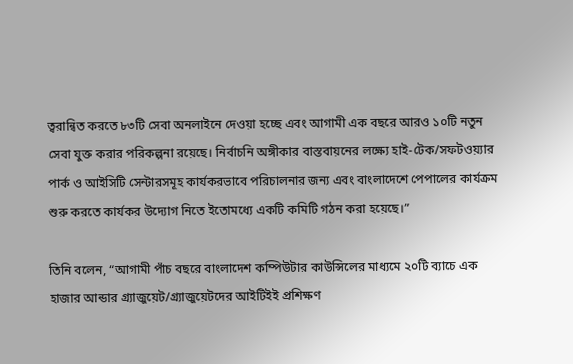ত্বরান্বিত করতে ৮৩টি সেবা অনলাইনে দেওয়া হচ্ছে এবং আগামী এক বছরে আরও ১০টি নতুন সেবা যুক্ত করার পরিকল্পনা রয়েছে। নির্বাচনি অঙ্গীকার বাস্তবায়নের লক্ষ্যে হাই-টেক/সফটওয়্যার পার্ক ও আইসিটি সেন্টারসমূহ কার্যকরভাবে পরিচালনার জন্য এবং বাংলাদেশে পেপালের কার্যক্রম শুরু করতে কার্যকর উদ্যোগ নিতে ইতোমধ্যে একটি কমিটি গঠন করা হয়েছে।”

তিনি বলেন, “আগামী পাঁচ বছরে বাংলাদেশ কম্পিউটার কাউন্সিলের মাধ্যমে ২০টি ব্যাচে এক হাজার আন্ডার গ্র্যাজুয়েট/গ্র্যাজুয়েটদের আইটিইই প্রশিক্ষণ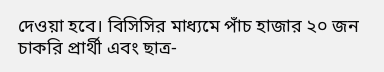দেওয়া হবে। বিসিসির মাধ্যমে পাঁচ হাজার ২০ জন চাকরি প্রার্থী এবং ছাত্র-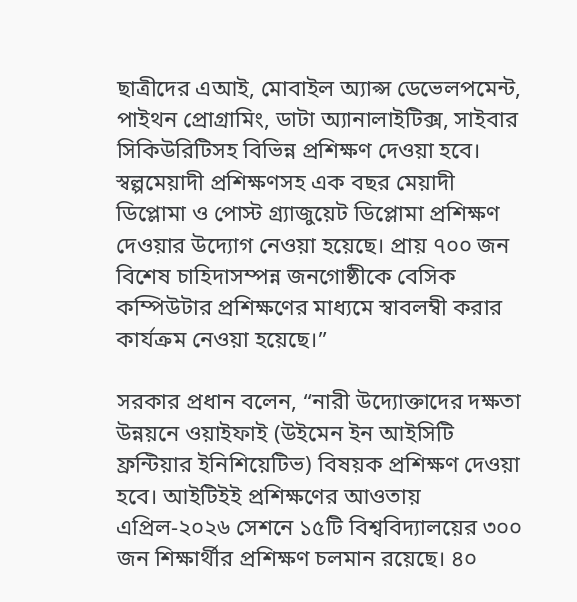ছাত্রীদের এআই, মোবাইল অ্যাপ্স ডেভেলপমেন্ট, পাইথন প্রোগ্রামিং, ডাটা অ্যানালাইটিক্স, সাইবার সিকিউরিটিসহ বিভিন্ন প্রশিক্ষণ দেওয়া হবে। স্বল্পমেয়াদী প্রশিক্ষণসহ এক বছর মেয়াদী ডিপ্লোমা ও পোস্ট গ্র্যাজুয়েট ডিপ্লোমা প্রশিক্ষণ দেওয়ার উদ্যোগ নেওয়া হয়েছে। প্রায় ৭০০ জন বিশেষ চাহিদাসম্পন্ন জনগোষ্ঠীকে বেসিক কম্পিউটার প্রশিক্ষণের মাধ্যমে স্বাবলম্বী করার কার্যক্রম নেওয়া হয়েছে।”

সরকার প্রধান বলেন, “নারী উদ্যোক্তাদের দক্ষতা উন্নয়নে ওয়াইফাই (উইমেন ইন আইসিটি ফ্রন্টিয়ার ইনিশিয়েটিভ) বিষয়ক প্রশিক্ষণ দেওয়া হবে। আইটিইই প্রশিক্ষণের আওতায় এপ্রিল-২০২৬ সেশনে ১৫টি বিশ্ববিদ্যালয়ের ৩০০ জন শিক্ষার্থীর প্রশিক্ষণ চলমান রয়েছে। ৪০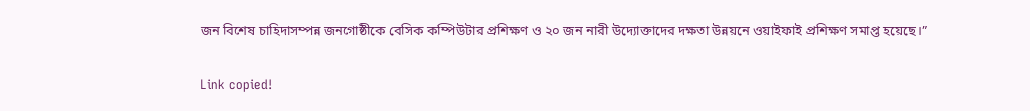জন বিশেষ চাহিদাসম্পন্ন জনগোষ্ঠীকে বেসিক কম্পিউটার প্রশিক্ষণ ও ২০ জন নারী উদ্যোক্তাদের দক্ষতা উন্নয়নে ওয়াইফাই প্রশিক্ষণ সমাপ্ত হয়েছে।”

Link copied!